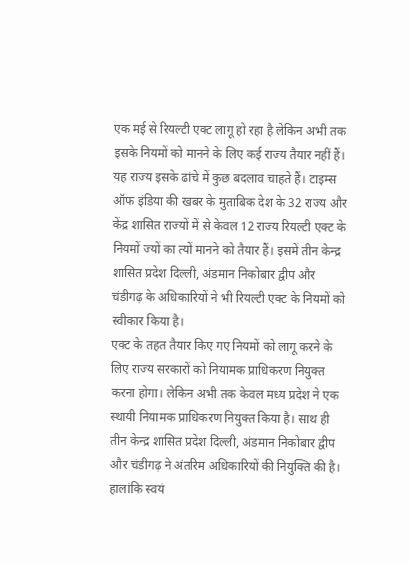एक मई से रियल्टी एक्ट लागू हो रहा है लेकिन अभी तक इसके नियमों को मानने के लिए कई राज्य तैयार नहीं हैं। यह राज्य इसके ढांचे में कुछ बदलाव चाहते हैं। टाइम्स ऑफ इंडिया की खबर के मुताबिक देश के 32 राज्य और केंद्र शासित राज्यों में से केवल 12 राज्य रियल्टी एक्ट के नियमों ज्यों का त्यों मानने को तैयार हैं। इसमें तीन केन्द्र शासित प्रदेश दिल्ली, अंडमान निकोबार द्वीप और चंडीगढ़ के अधिकारियों ने भी रियल्टी एक्ट के नियमों को स्वीकार किया है।
एक्ट के तहत तैयार किए गए नियमों को लागू करने के लिए राज्य सरकारों को नियामक प्राधिकरण नियुक्त करना होगा। लेकिन अभी तक केवल मध्य प्रदेश ने एक स्थायी नियामक प्राधिकरण नियुक्त किया है। साथ ही तीन केन्द्र शासित प्रदेश दिल्ली, अंडमान निकोबार द्वीप और चंडीगढ़ ने अंतरिम अधिकारियों की नियुक्ति की है।
हालांकि स्वयं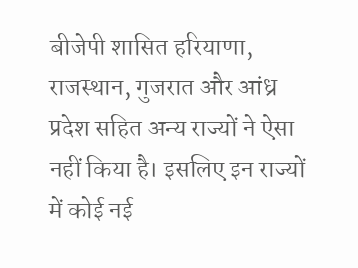बीजेपी शासित हरियाणा, राजस्थान, गुजरात और आंध्र प्रदेश सहित अन्य राज्यों ने ऐसा नहीं किया है। इसलिए इन राज्यों में कोई नई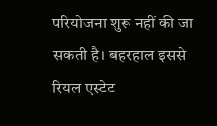परियोजना शुरू नहीं की जा सकती है। बहरहाल इससे रियल एस्टेट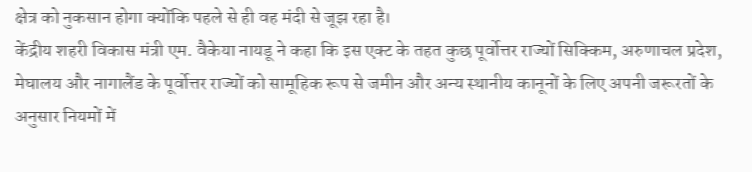क्षेत्र को नुकसान होगा क्योंकि पहले से ही वह मंदी से जूझ रहा है।
केंद्रीय शहरी विकास मंत्री एम. वैकेया नायडू ने कहा कि इस एक्ट के तहत कुछ पूर्वोत्तर राज्यों सिक्किम, अरुणाचल प्रदेश, मेघालय और नागालैंड के पूर्वोत्तर राज्यों को सामूहिक रूप से जमीन और अन्य स्थानीय कानूनों के लिए अपनी जरूरतों के अनुसार नियमों में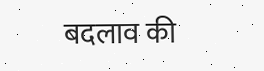बदलाव की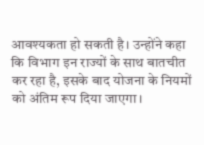आवश्यकता हो सकती है। उन्होंने कहा कि विभाग इन राज्यों के साथ बातचीत कर रहा है, इसके बाद योजना के नियमों को अंतिम रूप दिया जाएगा।